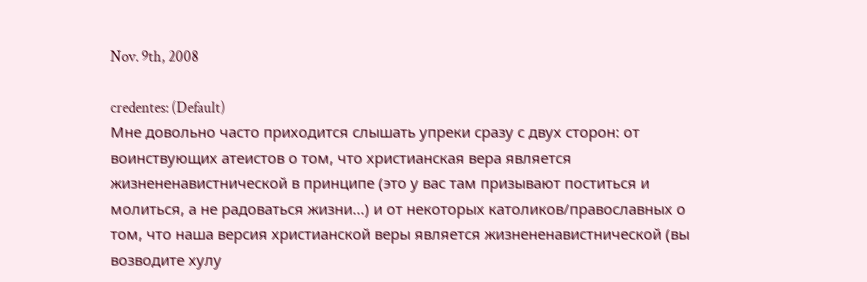Nov. 9th, 2008

credentes: (Default)
Мне довольно часто приходится слышать упреки сразу с двух сторон: от воинствующих атеистов о том, что христианская вера является жизнененавистнической в принципе (это у вас там призывают поститься и молиться, а не радоваться жизни...) и от некоторых католиков/православных о том, что наша версия христианской веры является жизнененавистнической (вы возводите хулу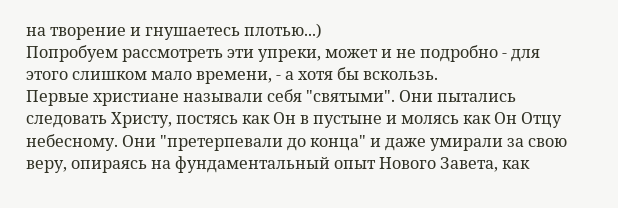на творение и гнушаетесь плотью...)
Попробуем рассмотреть эти упреки, может и не подробно - для этого слишком мало времени, - а хотя бы вскользь.
Первые христиане называли себя "святыми". Они пытались следовать Христу, постясь как Он в пустыне и молясь как Он Отцу небесному. Они "претерпевали до конца" и даже умирали за свою веру, опираясь на фундаментальный опыт Нового Завета, как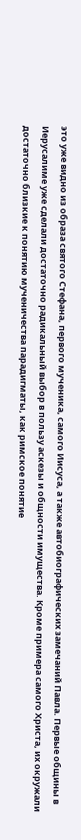это уже видно из образа святого Стефана, первого мученика, самого Иисуса, а также автобиографических замечаний Павла. Первые общины в Иерусалиме уже сделали достаточно радикальный выбор в пользу аскезы и общности имущества. Кроме примера самого Христа, их окружали достаточно близкие к понятию мученичества парадигматы, как римское понятие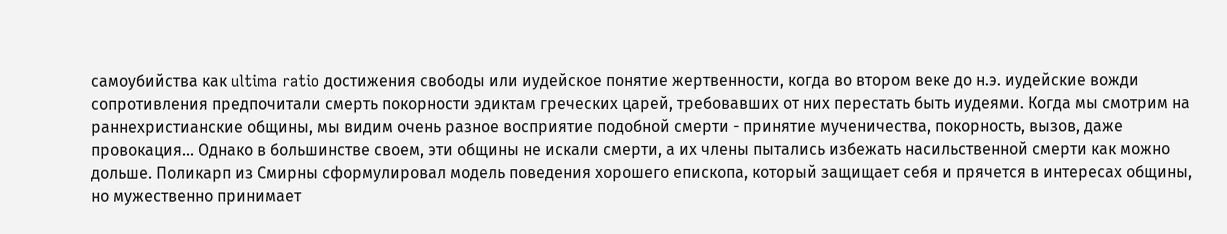самоубийства как ultima ratio достижения свободы или иудейское понятие жертвенности, когда во втором веке до н.э. иудейские вожди сопротивления предпочитали смерть покорности эдиктам греческих царей, требовавших от них перестать быть иудеями. Когда мы смотрим на раннехристианские общины, мы видим очень разное восприятие подобной смерти - принятие мученичества, покорность, вызов, даже провокация... Однако в большинстве своем, эти общины не искали смерти, а их члены пытались избежать насильственной смерти как можно дольше. Поликарп из Смирны сформулировал модель поведения хорошего епископа, который защищает себя и прячется в интересах общины, но мужественно принимает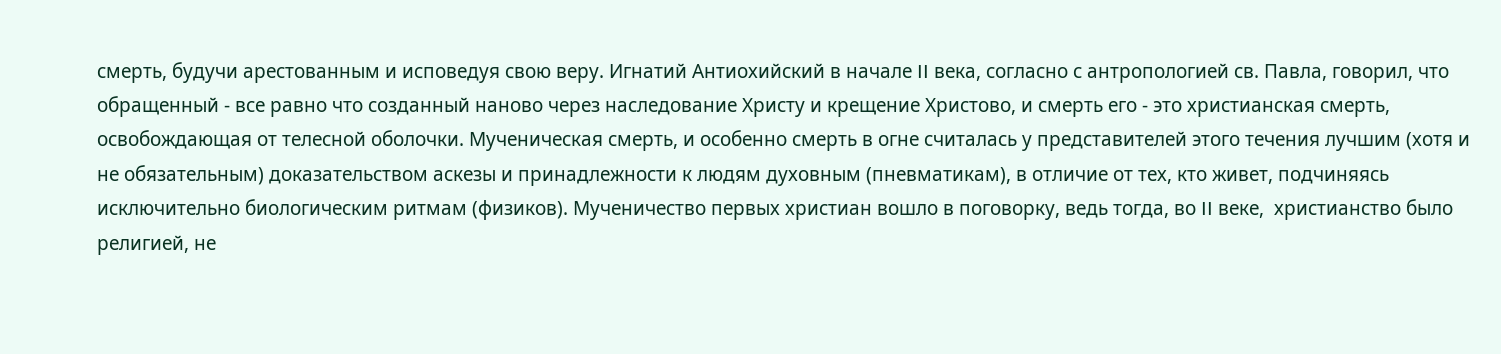смерть, будучи арестованным и исповедуя свою веру. Игнатий Антиохийский в начале II века, согласно с антропологией св. Павла, говорил, что обращенный - все равно что созданный наново через наследование Христу и крещение Христово, и смерть его - это христианская смерть, освобождающая от телесной оболочки. Мученическая смерть, и особенно смерть в огне считалась у представителей этого течения лучшим (хотя и не обязательным) доказательством аскезы и принадлежности к людям духовным (пневматикам), в отличие от тех, кто живет, подчиняясь исключительно биологическим ритмам (физиков). Мученичество первых христиан вошло в поговорку, ведь тогда, во II веке,  христианство было религией, не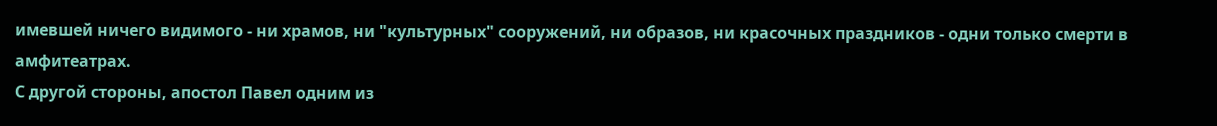имевшей ничего видимого - ни храмов, ни "культурных" сооружений, ни образов, ни красочных праздников - одни только смерти в амфитеатрах.
С другой стороны, апостол Павел одним из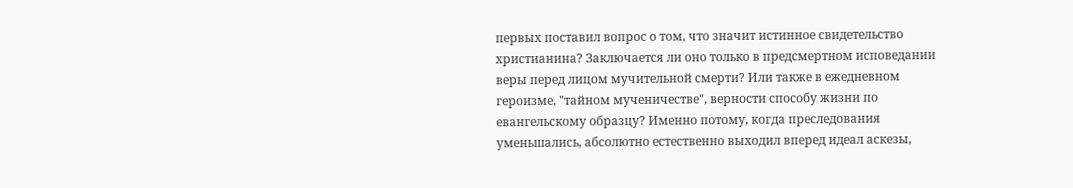первых поставил вопрос о том, что значит истинное свидетельство христианина? Заключается ли оно только в предсмертном исповедании веры перед лицом мучительной смерти? Или также в ежедневном героизме, "тайном мученичестве", верности способу жизни по евангельскому образцу? Именно потому, когда преследования уменьшались, абсолютно естественно выходил вперед идеал аскезы,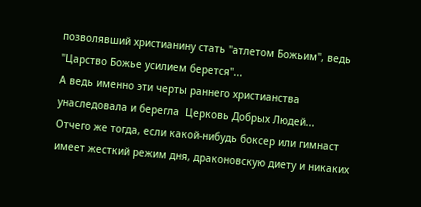позволявший христианину стать "атлетом Божьим", ведь "Царство Божье усилием берется"...
А ведь именно эти черты раннего христианства унаследовала и берегла  Церковь Добрых Людей...
Отчего же тогда, если какой-нибудь боксер или гимнаст имеет жесткий режим дня, драконовскую диету и никаких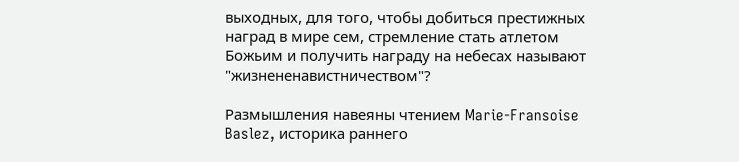выходных, для того, чтобы добиться престижных наград в мире сем, стремление стать атлетом Божьим и получить награду на небесах называют "жизнененавистничеством"?

Размышления навеяны чтением Marie-Fransoise Baslez, историка раннего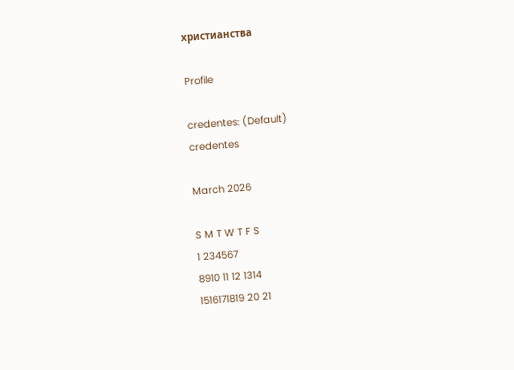христианства

Profile

credentes: (Default)
credentes

March 2026

S M T W T F S
1 234567
8910 11 12 1314
1516171819 20 21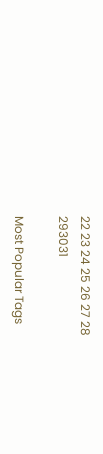22 23 24 25 26 27 28
293031

Most Popular Tags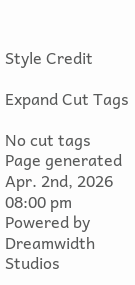Style Credit

Expand Cut Tags

No cut tags
Page generated Apr. 2nd, 2026 08:00 pm
Powered by Dreamwidth Studios